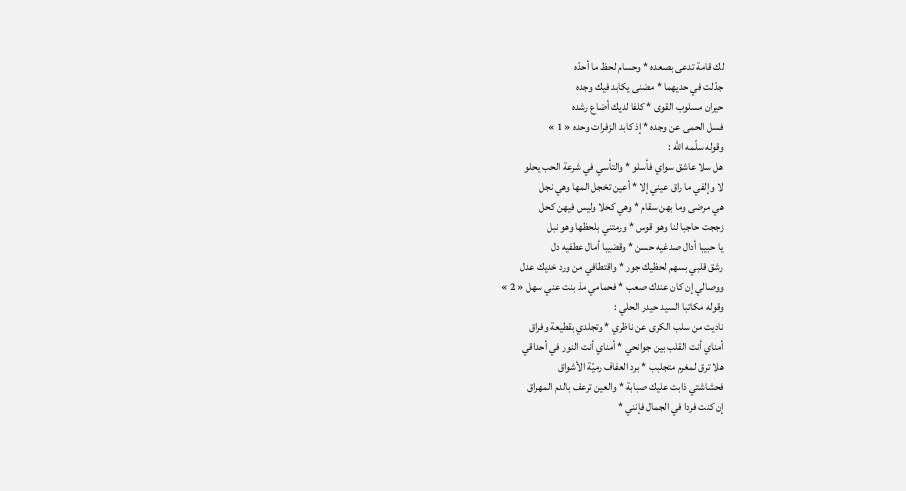لك قامة تدعى بصعده * وحسام لحظ ما أحدّه
جدّلت في حديهما * مضنى يكابد فيك وجده
حيران مسلوب القوى * كلفا لديك أضاع رشده
فسل الحمى عن وجده * إذ كابد الزفرات وحده « 1 »
وقوله سلّمه اللّه :
هل سلا عاشق سواي فأسلو * والتأسي في شرعة الحب يحلو
لا وإلفي ما راق عيني إلا * أعين تخجل المها وهي نجل
هي مرضى وما بهن سقام * وهي كحلا وليس فيهن كحل
زججت حاجبا لنا وهو قوس * ورمتني بلحظها وهو نبل
يا حبيبا أدال صدغيه حسن * وقضيبا أمال عطفيه دل
رشق قلبي بسهم لحظيك جور * واقتطافي من ورد خديك عدل
ووصالي إن كان عندك صعب * فحمامي مذ بنت عني سهل « 2 »
وقوله مكاتبا السيد حيدر الحلي :
ناديت من سلب الكرى عن ناظري * وتجلدي بقطيعة وفراق
أمناي أنت القلب بين جوانحي * أمناي أنت النور في أحداقي
هلا ترق لمغرم متجلبب * برد العفاف رميّة الأشواق
فحشاشتي ذابت عليك صبابة * والعين ترعف بالدم المهراق
إن كنت فردا في الجمال فإنني *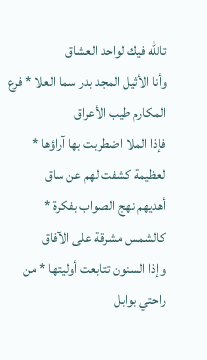تاللّه فيك لواحد العشاق
وأنا الأثيل المجد بدر سما العلا * فرع المكارم طيب الأعراق
فإذا الملا اضطربت بها آراؤها * لعظيمة كشفت لهم عن ساق
أهديهم نهج الصواب بفكرة * كالشمس مشرقة على الآفاق
وإذا السنون تتابعت أوليتها * من راحتي بوابل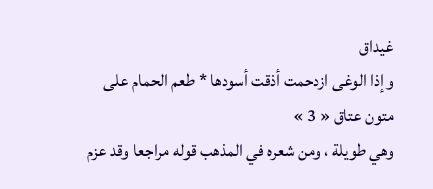غيداق
وإذا الوغى ازدحمت أذقت أسودها * طعم الحمام على متون عتاق « 3 »
وهي طويلة ، ومن شعره في المذهب قوله مراجعا وقد عزم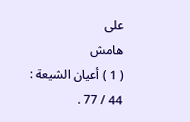على
هامش
( 1 ) أعيان الشيعة : 44 / 77 .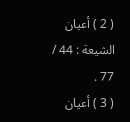( 2 ) أعيان الشيعة : 44 / 77 .
( 3 ) أعيان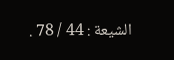الشيعة : 44 / 78 .